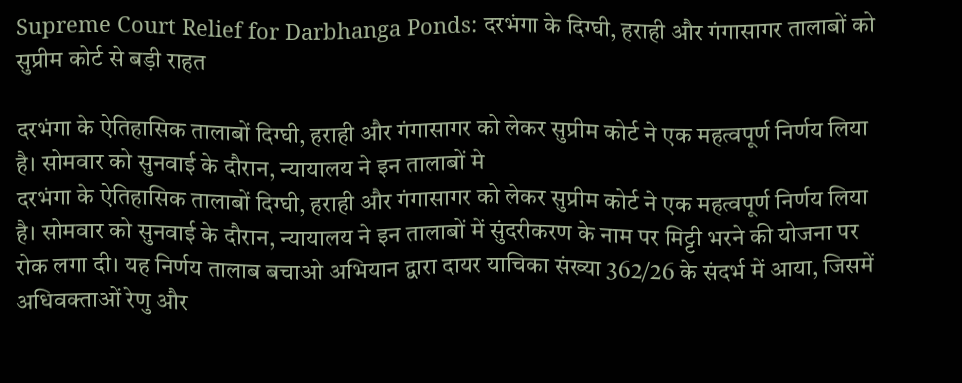Supreme Court Relief for Darbhanga Ponds: दरभंगा के दिग्घी, हराही और गंगासागर तालाबों को सुप्रीम कोर्ट से बड़ी राहत

दरभंगा के ऐतिहासिक तालाबों दिग्घी, हराही और गंगासागर को लेकर सुप्रीम कोर्ट ने एक महत्वपूर्ण निर्णय लिया है। सोमवार को सुनवाई के दौरान, न्यायालय ने इन तालाबों मे
दरभंगा के ऐतिहासिक तालाबों दिग्घी, हराही और गंगासागर को लेकर सुप्रीम कोर्ट ने एक महत्वपूर्ण निर्णय लिया है। सोमवार को सुनवाई के दौरान, न्यायालय ने इन तालाबों में सुंदरीकरण के नाम पर मिट्टी भरने की योजना पर रोक लगा दी। यह निर्णय तालाब बचाओ अभियान द्वारा दायर याचिका संख्या 362/26 के संदर्भ में आया, जिसमें अधिवक्ताओं रेणु और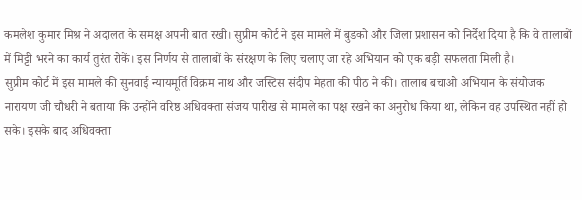कमलेश कुमार मिश्र ने अदालत के समक्ष अपनी बात रखी। सुप्रीम कोर्ट ने इस मामले में बुडको और जिला प्रशासन को निर्देश दिया है कि वे तालाबों में मिट्टी भरने का कार्य तुरंत रोकें। इस निर्णय से तालाबों के संरक्षण के लिए चलाए जा रहे अभियान को एक बड़ी सफलता मिली है।
सुप्रीम कोर्ट में इस मामले की सुनवाई न्यायमूर्ति विक्रम नाथ और जस्टिस संदीप मेहता की पीठ ने की। तालाब बचाओ अभियान के संयोजक नारायण जी चौधरी ने बताया कि उन्होंने वरिष्ठ अधिवक्ता संजय पारीख से मामले का पक्ष रखने का अनुरोध किया था, लेकिन वह उपस्थित नहीं हो सके। इसके बाद अधिवक्ता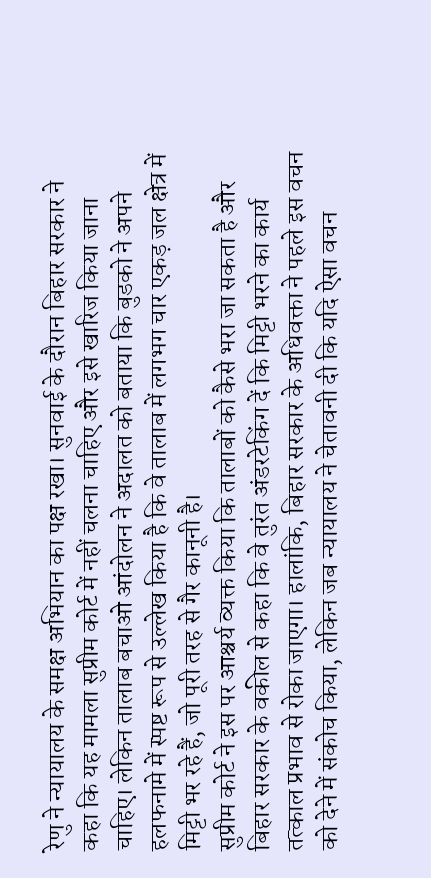रेणु ने न्यायालय के समक्ष अभियान का पक्ष रखा। सुनवाई के दौरान बिहार सरकार ने कहा कि यह मामला सुप्रीम कोर्ट में नहीं चलना चाहिए और इसे खारिज किया जाना चाहिए। लेकिन तालाब बचाओ आंदोलन ने अदालत को बताया कि बुडको ने अपने हलफनामे में स्पष्ट रूप से उल्लेख किया है कि वे तालाब में लगभग चार एकड़ जल क्षेत्र में मिट्टी भर रहे हैं, जो पूरी तरह से गैर कानूनी है।
सुप्रीम कोर्ट ने इस पर आश्चर्य व्यक्त किया कि तालाबों को कैसे भरा जा सकता है और बिहार सरकार के वकील से कहा कि वे तुरंत अंडरटेकिंग दें कि मिट्टी भरने का कार्य तत्काल प्रभाव से रोका जाएगा। हालांकि, बिहार सरकार के अधिवक्ता ने पहले इस वचन को देने में संकोच किया, लेकिन जब न्यायालय ने चेतावनी दी कि यदि ऐसा वचन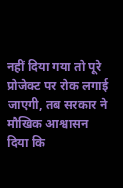नहीं दिया गया तो पूरे प्रोजेक्ट पर रोक लगाई जाएगी, तब सरकार ने मौखिक आश्वासन दिया कि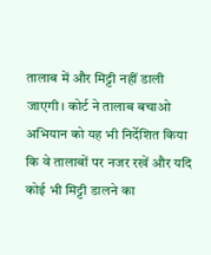तालाब में और मिट्टी नहीं डाली जाएगी। कोर्ट ने तालाब बचाओ अभियान को यह भी निर्देशित किया कि वे तालाबों पर नजर रखें और यदि कोई भी मिट्टी डालने का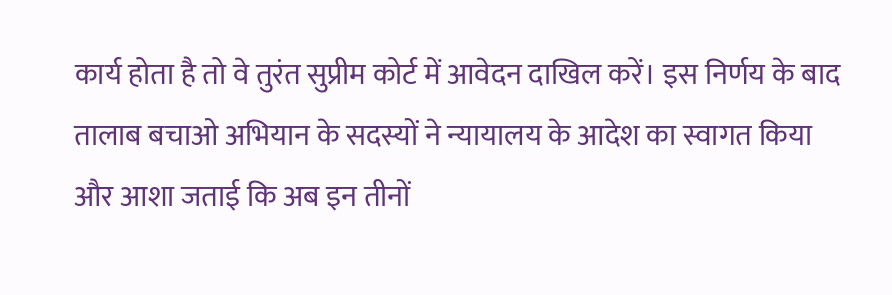कार्य होता है तो वे तुरंत सुप्रीम कोर्ट में आवेदन दाखिल करें। इस निर्णय के बाद तालाब बचाओ अभियान के सदस्यों ने न्यायालय के आदेश का स्वागत किया और आशा जताई कि अब इन तीनों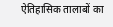ऐतिहासिक तालाबों का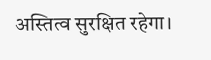अस्तित्व सुरक्षित रहेगा।